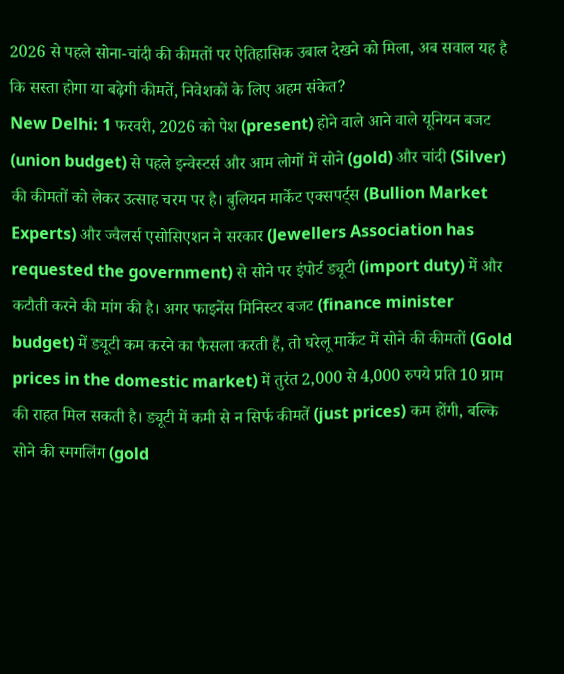2026 से पहले सोना-चांदी की कीमतों पर ऐतिहासिक उबाल देखने को मिला, अब सवाल यह है कि सस्ता होगा या बढ़ेगी कीमतें, निवेशकों के लिए अहम संकेत?
New Delhi: 1 फरवरी, 2026 को पेश (present) होने वाले आने वाले यूनियन बजट (union budget) से पहले इन्वेस्टर्स और आम लोगों में सोने (gold) और चांदी (Silver) की कीमतों को लेकर उत्साह चरम पर है। बुलियन मार्केट एक्सपर्ट्स (Bullion Market Experts) और ज्वैलर्स एसोसिएशन ने सरकार (Jewellers Association has requested the government) से सोने पर इंपोर्ट ड्यूटी (import duty) में और कटौती करने की मांग की है। अगर फाइनेंस मिनिस्टर बजट (finance minister budget) में ड्यूटी कम करने का फैसला करती हैं, तो घरेलू मार्केट में सोने की कीमतों (Gold prices in the domestic market) में तुरंत 2,000 से 4,000 रुपये प्रति 10 ग्राम की राहत मिल सकती है। ड्यूटी में कमी से न सिर्फ कीमतें (just prices) कम होंगी, बल्कि सोने की स्मगलिंग (gold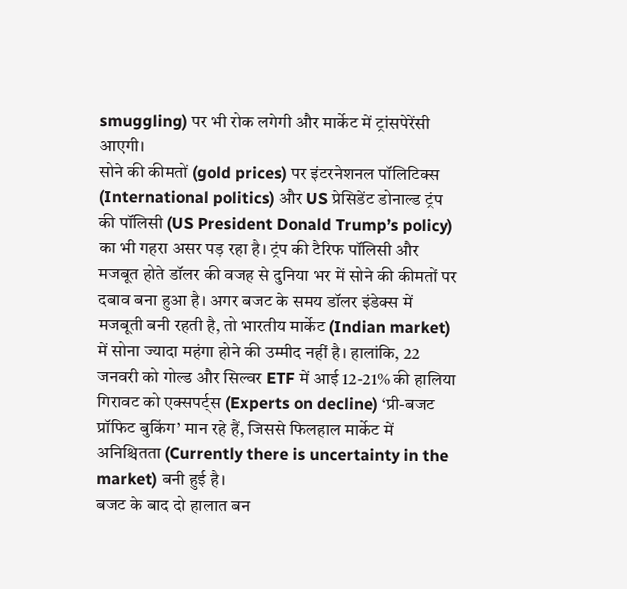smuggling) पर भी रोक लगेगी और मार्केट में ट्रांसपेरेंसी आएगी।
सोने की कीमतों (gold prices) पर इंटरनेशनल पॉलिटिक्स (International politics) और US प्रेसिडेंट डोनाल्ड ट्रंप की पॉलिसी (US President Donald Trump’s policy) का भी गहरा असर पड़ रहा है। ट्रंप की टैरिफ पॉलिसी और मजबूत होते डॉलर की वजह से दुनिया भर में सोने की कीमतों पर दबाव बना हुआ है। अगर बजट के समय डॉलर इंडेक्स में मजबूती बनी रहती है, तो भारतीय मार्केट (Indian market) में सोना ज्यादा महंगा होने की उम्मीद नहीं है। हालांकि, 22 जनवरी को गोल्ड और सिल्वर ETF में आई 12-21% की हालिया गिरावट को एक्सपर्ट्स (Experts on decline) ‘प्री-बजट प्रॉफिट बुकिंग’ मान रहे हैं, जिससे फिलहाल मार्केट में अनिश्चितता (Currently there is uncertainty in the market) बनी हुई है।
बजट के बाद दो हालात बन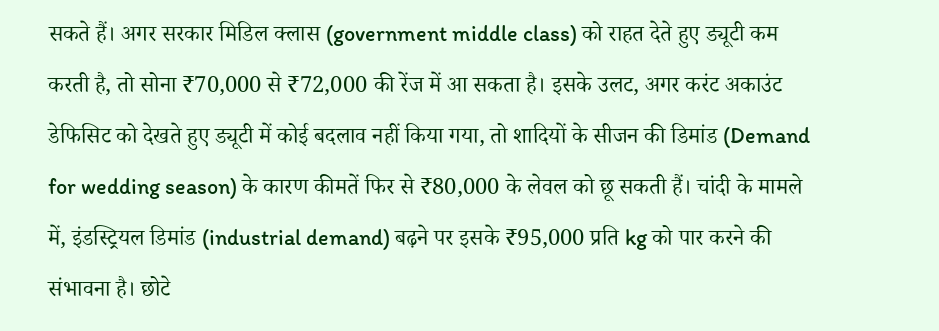सकते हैं। अगर सरकार मिडिल क्लास (government middle class) को राहत देते हुए ड्यूटी कम करती है, तो सोना ₹70,000 से ₹72,000 की रेंज में आ सकता है। इसके उलट, अगर करंट अकाउंट डेफिसिट को देखते हुए ड्यूटी में कोई बदलाव नहीं किया गया, तो शादियों के सीजन की डिमांड (Demand for wedding season) के कारण कीमतें फिर से ₹80,000 के लेवल को छू सकती हैं। चांदी के मामले में, इंडस्ट्रियल डिमांड (industrial demand) बढ़ने पर इसके ₹95,000 प्रति kg को पार करने की संभावना है। छोटे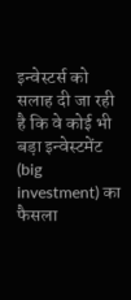इन्वेस्टर्स को सलाह दी जा रही है कि वे कोई भी बड़ा इन्वेस्टमेंट (big investment) का फैसला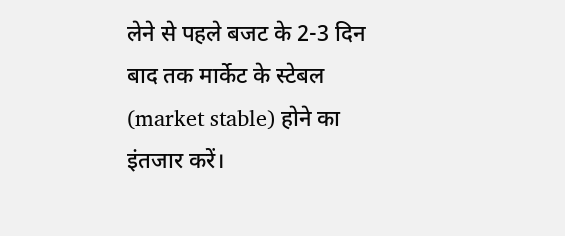लेने से पहले बजट के 2-3 दिन बाद तक मार्केट के स्टेबल (market stable) होने का इंतजार करें।